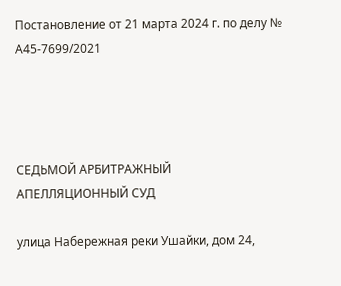Постановление от 21 марта 2024 г. по делу № А45-7699/2021




СЕДЬМОЙ АРБИТРАЖНЫЙ АПЕЛЛЯЦИОННЫЙ СУД

улица Набережная реки Ушайки, дом 24,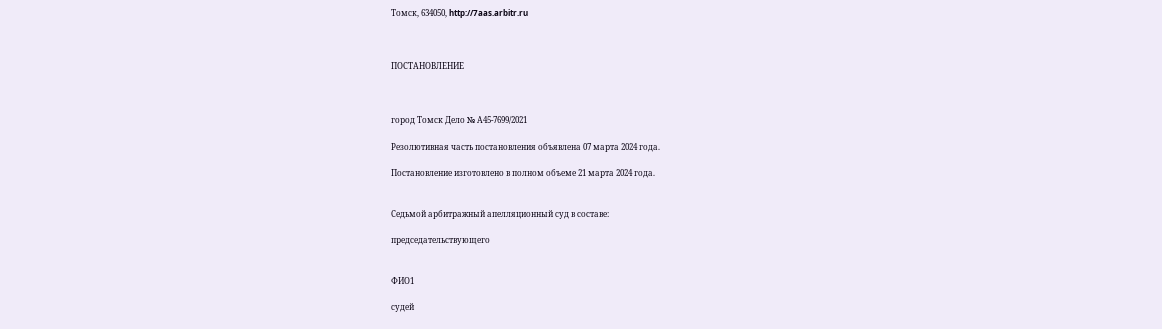Томск, 634050, http://7aas.arbitr.ru



ПОСТАНОВЛЕНИЕ



город Томск Дело № А45-7699/2021

Резолютивная часть постановления объявлена 07 марта 2024 года.

Постановление изготовлено в полном объеме 21 марта 2024 года.


Седьмой арбитражный апелляционный суд в составе:

председательствующего


ФИО1

судей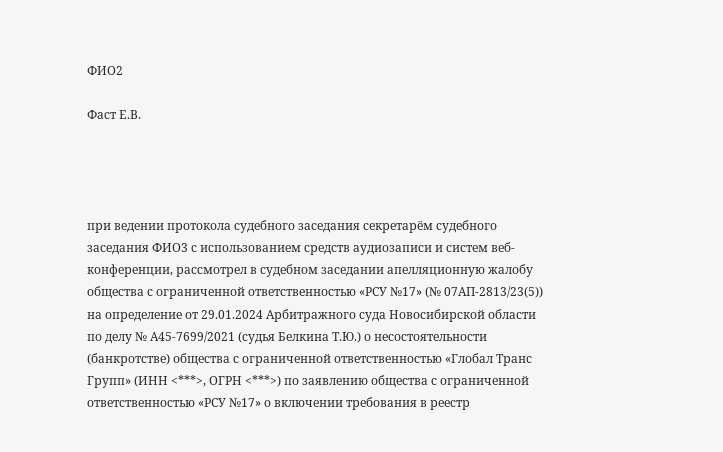ФИО2

Фаст Е.В.




при ведении протокола судебного заседания секретарём судебного заседания ФИО3 с использованием средств аудиозаписи и систем веб-конференции, рассмотрел в судебном заседании апелляционную жалобу общества с ограниченной ответственностью «РСУ №17» (№ 07АП-2813/23(5)) на определение от 29.01.2024 Арбитражного суда Новосибирской области по делу № А45-7699/2021 (судья Белкина Т.Ю.) о несостоятельности (банкротстве) общества с ограниченной ответственностью «Глобал Транс Групп» (ИНН <***>, ОГРН <***>) по заявлению общества с ограниченной ответственностью «РСУ №17» о включении требования в реестр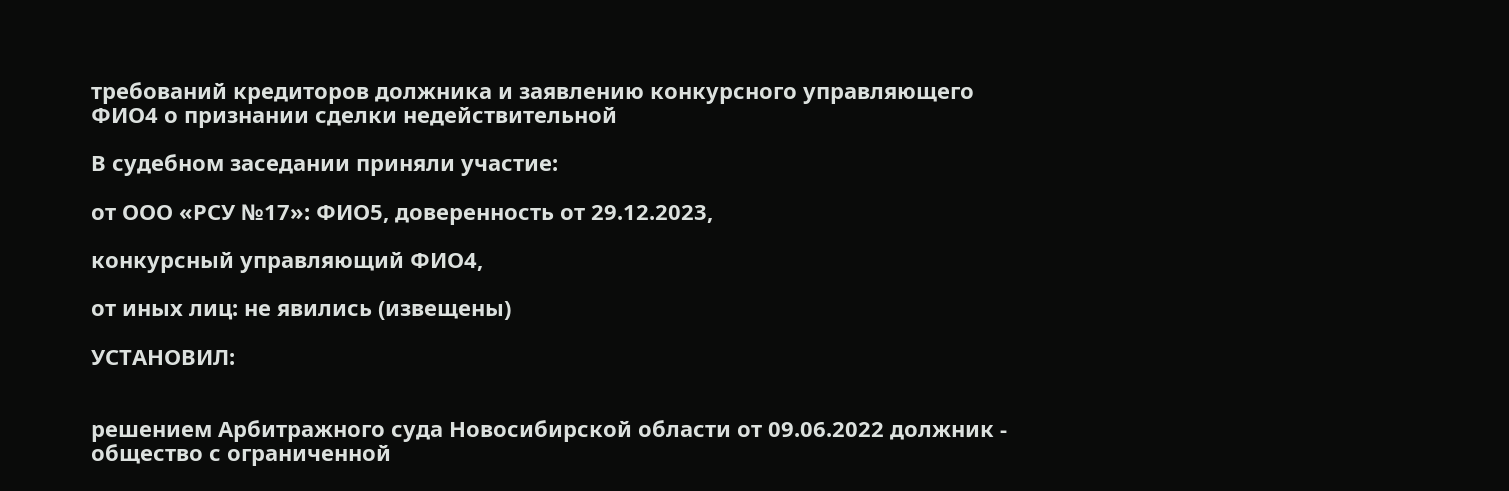требований кредиторов должника и заявлению конкурсного управляющего ФИО4 о признании сделки недействительной

В судебном заседании приняли участие:

от ООО «РСУ №17»: ФИО5, доверенность от 29.12.2023,

конкурсный управляющий ФИО4,

от иных лиц: не явились (извещены)

УСТАНОВИЛ:


решением Арбитражного суда Новосибирской области от 09.06.2022 должник - общество с ограниченной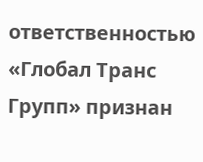ответственностью «Глобал Транс Групп» признан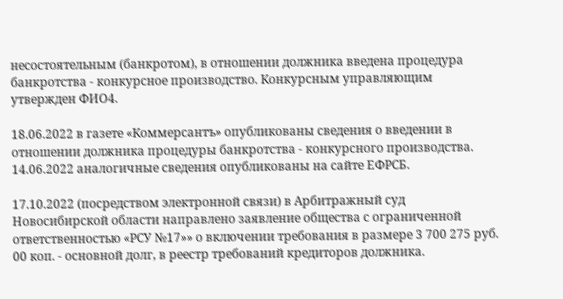несостоятельным (банкротом), в отношении должника введена процедура банкротства - конкурсное производство. Конкурсным управляющим утвержден ФИО4.

18.06.2022 в газете «Коммерсантъ» опубликованы сведения о введении в отношении должника процедуры банкротства - конкурсного производства. 14.06.2022 аналогичные сведения опубликованы на сайте ЕФРСБ.

17.10.2022 (посредством электронной связи) в Арбитражный суд Новосибирской области направлено заявление общества с ограниченной ответственностью «РСУ №17»» о включении требования в размере 3 700 275 руб. 00 коп. - основной долг, в реестр требований кредиторов должника.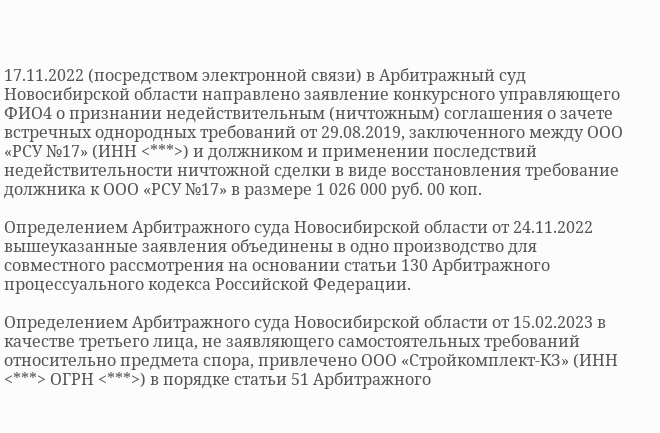17.11.2022 (посредством электронной связи) в Арбитражный суд Новосибирской области направлено заявление конкурсного управляющего ФИО4 о признании недействительным (ничтожным) соглашения о зачете встречных однородных требований от 29.08.2019, заключенного между ООО «РСУ №17» (ИНН <***>) и должником и применении последствий недействительности ничтожной сделки в виде восстановления требование должника к ООО «РСУ №17» в размере 1 026 000 руб. 00 коп.

Определением Арбитражного суда Новосибирской области от 24.11.2022 вышеуказанные заявления объединены в одно производство для совместного рассмотрения на основании статьи 130 Арбитражного процессуального кодекса Российской Федерации.

Определением Арбитражного суда Новосибирской области от 15.02.2023 в качестве третьего лица, не заявляющего самостоятельных требований относительно предмета спора, привлечено ООО «Стройкомплект-КЗ» (ИНН <***> ОГРН <***>) в порядке статьи 51 Арбитражного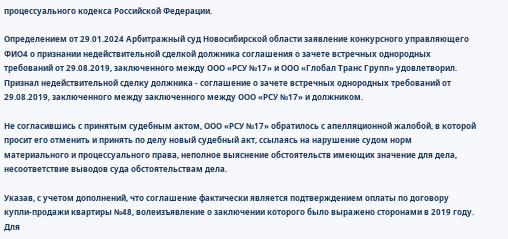процессуального кодекса Российской Федерации.

Определением от 29.01.2024 Арбитражный суд Новосибирской области заявление конкурсного управляющего ФИО4 о признании недействительной сделкой должника соглашения о зачете встречных однородных требований от 29.08.2019, заключенного между ООО «РСУ №17» и ООО «Глобал Транс Групп» удовлетворил. Признал недействительной сделку должника - соглашение о зачете встречных однородных требований от 29.08.2019, заключенного между заключенного между ООО «РСУ №17» и должником.

Не согласившись с принятым судебным актом, ООО «РСУ №17» обратилось с апелляционной жалобой, в которой просит его отменить и принять по делу новый судебный акт, ссылаясь на нарушение судом норм материального и процессуального права, неполное выяснение обстоятельств имеющих значение для дела, несоответствие выводов суда обстоятельствам дела.

Указав, с учетом дополнений, что соглашение фактически является подтверждением оплаты по договору купли-продажи квартиры №48, волеизъявление о заключении которого было выражено сторонами в 2019 году. Для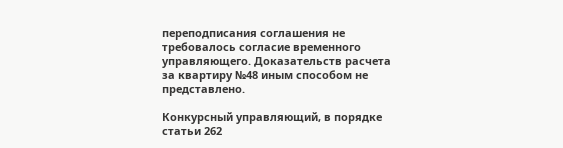переподписания соглашения не требовалось согласие временного управляющего. Доказательств расчета за квартиру №48 иным способом не представлено.

Конкурсный управляющий, в порядке статьи 262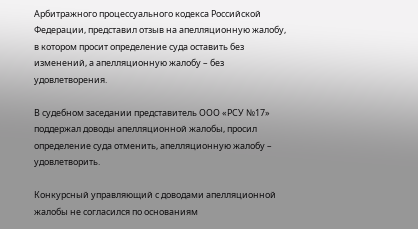Арбитражного процессуального кодекса Российской Федерации, представил отзыв на апелляционную жалобу, в котором просит определение суда оставить без изменений, а апелляционную жалобу – без удовлетворения.

В судебном заседании представитель ООО «РСУ №17» поддержал доводы апелляционной жалобы, просил определение суда отменить, апелляционную жалобу – удовлетворить.

Конкурсный управляющий с доводами апелляционной жалобы не согласился по основаниям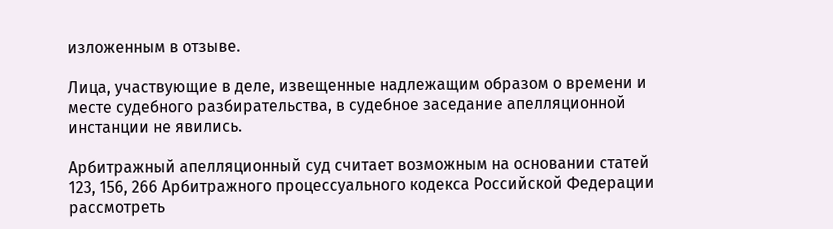изложенным в отзыве.

Лица, участвующие в деле, извещенные надлежащим образом о времени и месте судебного разбирательства, в судебное заседание апелляционной инстанции не явились.

Арбитражный апелляционный суд считает возможным на основании статей 123, 156, 266 Арбитражного процессуального кодекса Российской Федерации рассмотреть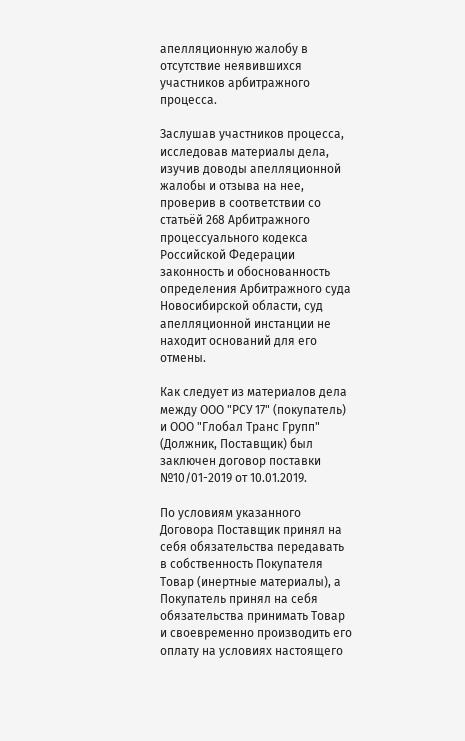апелляционную жалобу в отсутствие неявившихся участников арбитражного процесса.

Заслушав участников процесса, исследовав материалы дела, изучив доводы апелляционной жалобы и отзыва на нее, проверив в соответствии со статьёй 268 Арбитражного процессуального кодекса Российской Федерации законность и обоснованность определения Арбитражного суда Новосибирской области, суд апелляционной инстанции не находит оснований для его отмены.

Как следует из материалов дела между ООО "РСУ 17" (покупатель) и ООО "Глобал Транс Групп" (Должник, Поставщик) был заключен договор поставки №10/01-2019 от 10.01.2019.

По условиям указанного Договора Поставщик принял на себя обязательства передавать в собственность Покупателя Товар (инертные материалы), а Покупатель принял на себя обязательства принимать Товар и своевременно производить его оплату на условиях настоящего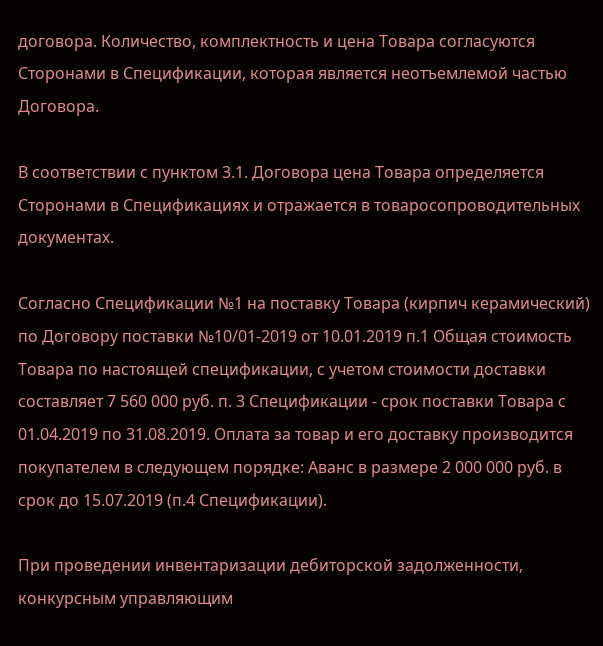договора. Количество, комплектность и цена Товара согласуются Сторонами в Спецификации, которая является неотъемлемой частью Договора.

В соответствии с пунктом 3.1. Договора цена Товара определяется Сторонами в Спецификациях и отражается в товаросопроводительных документах.

Согласно Спецификации №1 на поставку Товара (кирпич керамический) по Договору поставки №10/01-2019 от 10.01.2019 п.1 Общая стоимость Товара по настоящей спецификации, с учетом стоимости доставки составляет 7 560 000 руб. п. 3 Спецификации - срок поставки Товара с 01.04.2019 по 31.08.2019. Оплата за товар и его доставку производится покупателем в следующем порядке: Аванс в размере 2 000 000 руб. в срок до 15.07.2019 (п.4 Спецификации).

При проведении инвентаризации дебиторской задолженности, конкурсным управляющим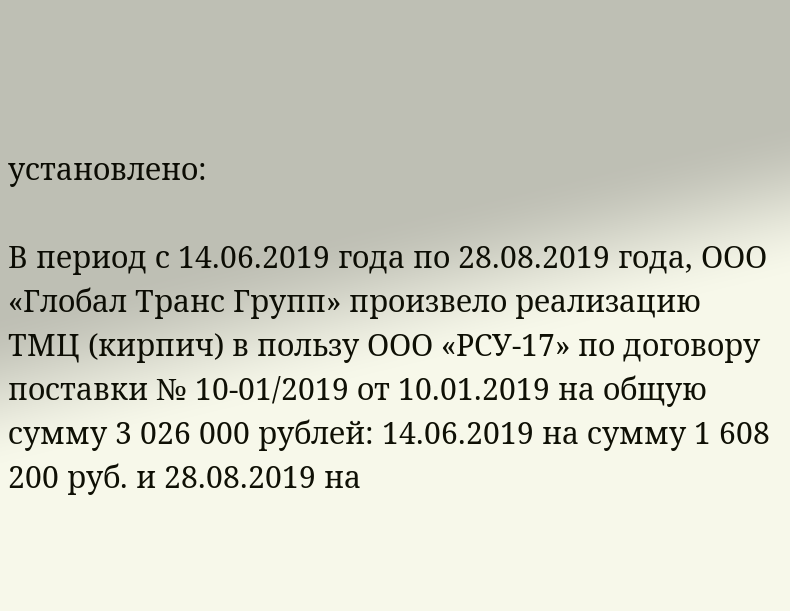установлено:

В период с 14.06.2019 года по 28.08.2019 года, ООО «Глобал Транс Групп» произвело реализацию ТМЦ (кирпич) в пользу ООО «РСУ-17» по договору поставки № 10-01/2019 от 10.01.2019 на общую сумму 3 026 000 рублей: 14.06.2019 на сумму 1 608 200 руб. и 28.08.2019 на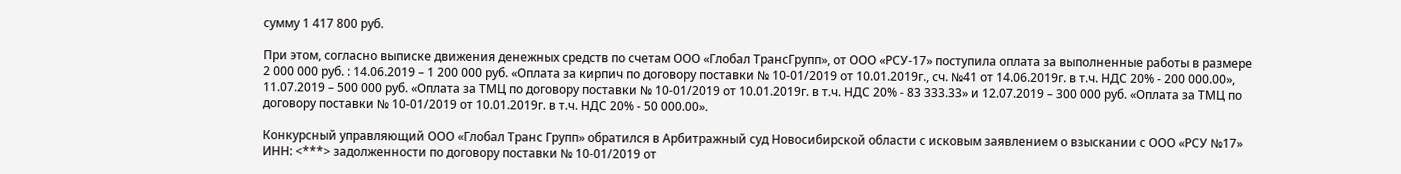сумму 1 417 800 руб.

При этом, согласно выписке движения денежных средств по счетам ООО «Глобал ТрансГрупп», от ООО «РСУ-17» поступила оплата за выполненные работы в размере 2 000 000 руб. : 14.06.2019 – 1 200 000 руб. «Оплата за кирпич по договору поставки № 10-01/2019 от 10.01.2019г., сч. №41 от 14.06.2019г. в т.ч. НДС 20% - 200 000.00», 11.07.2019 – 500 000 руб. «Оплата за ТМЦ по договору поставки № 10-01/2019 от 10.01.2019г. в т.ч. НДС 20% - 83 333.33» и 12.07.2019 – 300 000 руб. «Оплата за ТМЦ по договору поставки № 10-01/2019 от 10.01.2019г. в т.ч. НДС 20% - 50 000.00».

Конкурсный управляющий ООО «Глобал Транс Групп» обратился в Арбитражный суд Новосибирской области с исковым заявлением о взыскании с ООО «РСУ №17» ИНН: <***> задолженности по договору поставки № 10-01/2019 от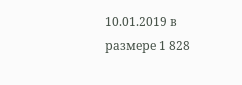10.01.2019 в размере 1 828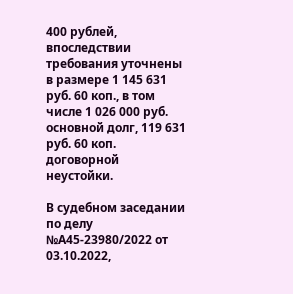400 рублей, впоследствии требования уточнены в размере 1 145 631 руб. 60 коп., в том числе 1 026 000 руб. основной долг, 119 631 руб. 60 коп. договорной неустойки.

В судебном заседании по делу №А45-23980/2022 от 03.10.2022,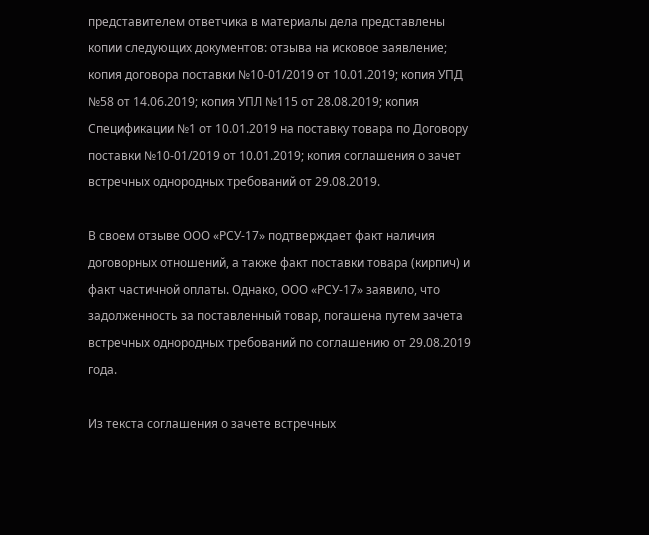представителем ответчика в материалы дела представлены копии следующих документов: отзыва на исковое заявление; копия договора поставки №10-01/2019 от 10.01.2019; копия УПД №58 от 14.06.2019; копия УПЛ №115 от 28.08.2019; копия Спецификации №1 от 10.01.2019 на поставку товара по Договору поставки №10-01/2019 от 10.01.2019; копия соглашения о зачет встречных однородных требований от 29.08.2019.

В своем отзыве ООО «РСУ-17» подтверждает факт наличия договорных отношений, а также факт поставки товара (кирпич) и факт частичной оплаты. Однако, ООО «РСУ-17» заявило, что задолженность за поставленный товар, погашена путем зачета встречных однородных требований по соглашению от 29.08.2019 года.

Из текста соглашения о зачете встречных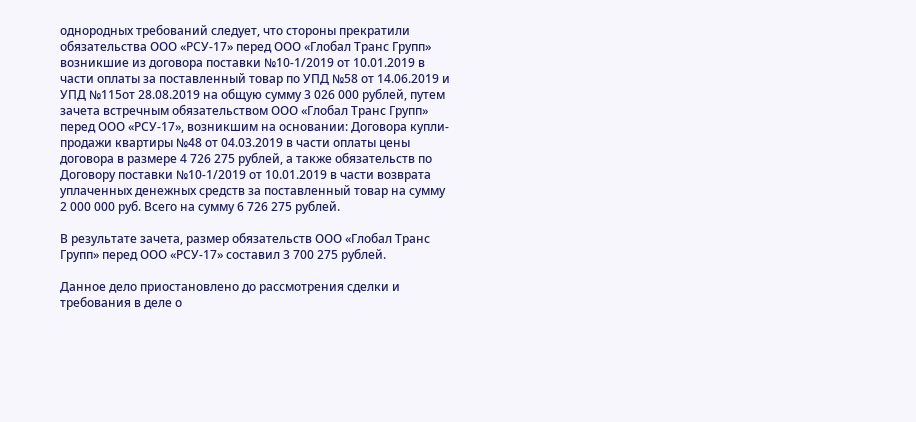однородных требований следует, что стороны прекратили обязательства ООО «РСУ-17» перед ООО «Глобал Транс Групп» возникшие из договора поставки №10-1/2019 от 10.01.2019 в части оплаты за поставленный товар по УПД №58 от 14.06.2019 и УПД №115от 28.08.2019 на общую сумму 3 026 000 рублей, путем зачета встречным обязательством ООО «Глобал Транс Групп» перед ООО «РСУ-17», возникшим на основании: Договора купли-продажи квартиры №48 от 04.03.2019 в части оплаты цены договора в размере 4 726 275 рублей, а также обязательств по Договору поставки №10-1/2019 от 10.01.2019 в части возврата уплаченных денежных средств за поставленный товар на сумму 2 000 000 руб. Всего на сумму 6 726 275 рублей.

В результате зачета, размер обязательств ООО «Глобал Транс Групп» перед ООО «РСУ-17» составил 3 700 275 рублей.

Данное дело приостановлено до рассмотрения сделки и требования в деле о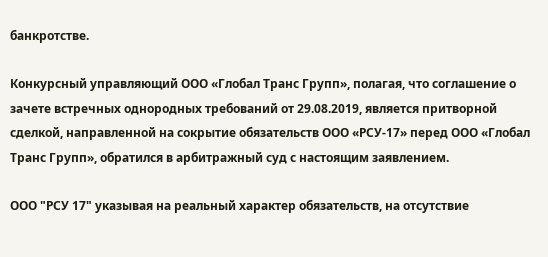банкротстве.

Конкурсный управляющий ООО «Глобал Транс Групп», полагая, что соглашение о зачете встречных однородных требований от 29.08.2019, является притворной сделкой, направленной на сокрытие обязательств ООО «РСУ-17» перед ООО «Глобал Транс Групп», обратился в арбитражный суд с настоящим заявлением.

ООО "РСУ 17" указывая на реальный характер обязательств, на отсутствие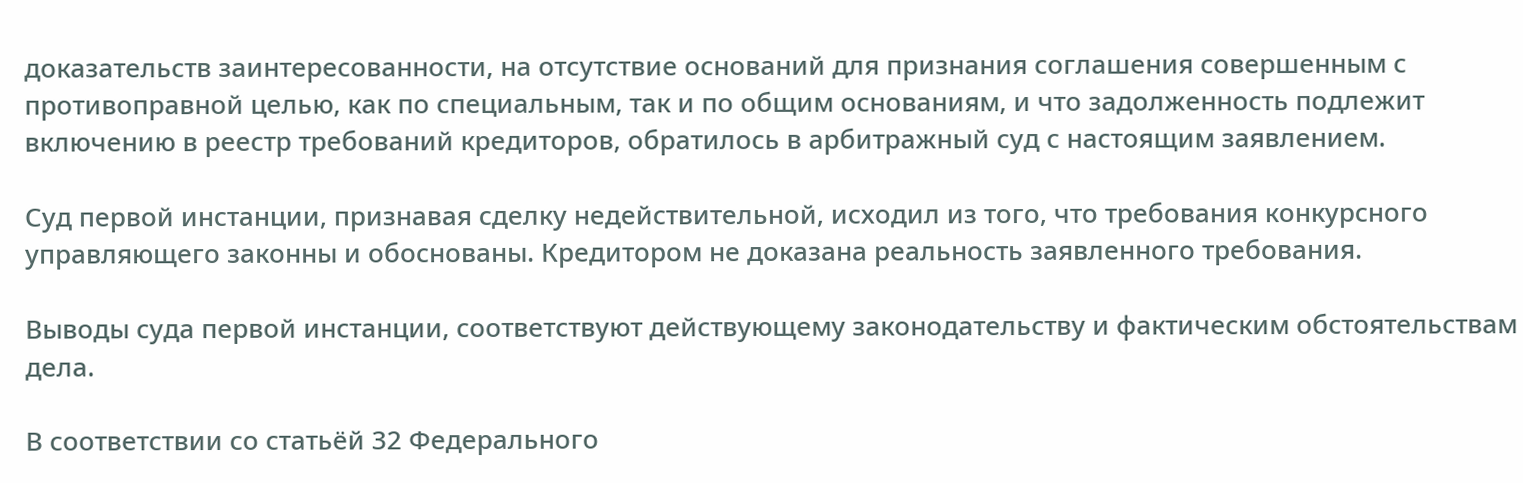доказательств заинтересованности, на отсутствие оснований для признания соглашения совершенным с противоправной целью, как по специальным, так и по общим основаниям, и что задолженность подлежит включению в реестр требований кредиторов, обратилось в арбитражный суд с настоящим заявлением.

Суд первой инстанции, признавая сделку недействительной, исходил из того, что требования конкурсного управляющего законны и обоснованы. Кредитором не доказана реальность заявленного требования.

Выводы суда первой инстанции, соответствуют действующему законодательству и фактическим обстоятельствам дела.

В соответствии со статьёй 32 Федерального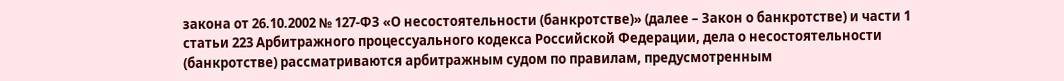закона от 26.10.2002 № 127-ФЗ «О несостоятельности (банкротстве)» (далее – Закон о банкротстве) и части 1 статьи 223 Арбитражного процессуального кодекса Российской Федерации, дела о несостоятельности (банкротстве) рассматриваются арбитражным судом по правилам, предусмотренным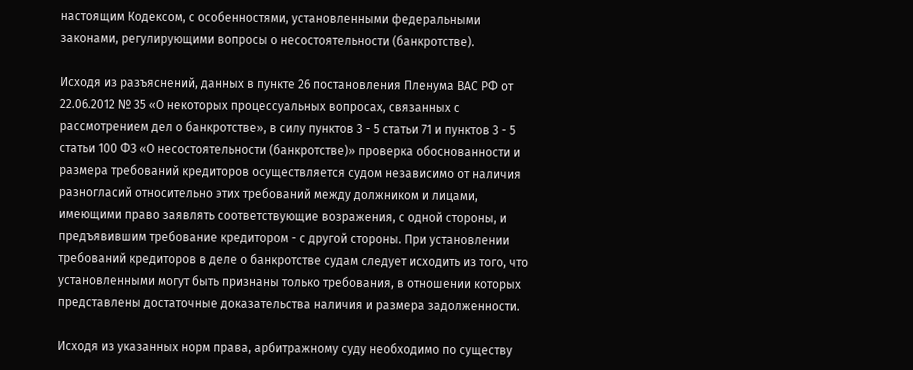настоящим Кодексом, с особенностями, установленными федеральными законами, регулирующими вопросы о несостоятельности (банкротстве).

Исходя из разъяснений, данных в пункте 26 постановления Пленума ВАС РФ от 22.06.2012 № 35 «О некоторых процессуальных вопросах, связанных с рассмотрением дел о банкротстве», в силу пунктов 3 - 5 статьи 71 и пунктов 3 - 5 статьи 100 ФЗ «О несостоятельности (банкротстве)» проверка обоснованности и размера требований кредиторов осуществляется судом независимо от наличия разногласий относительно этих требований между должником и лицами, имеющими право заявлять соответствующие возражения, с одной стороны, и предъявившим требование кредитором - с другой стороны. При установлении требований кредиторов в деле о банкротстве судам следует исходить из того, что установленными могут быть признаны только требования, в отношении которых представлены достаточные доказательства наличия и размера задолженности.

Исходя из указанных норм права, арбитражному суду необходимо по существу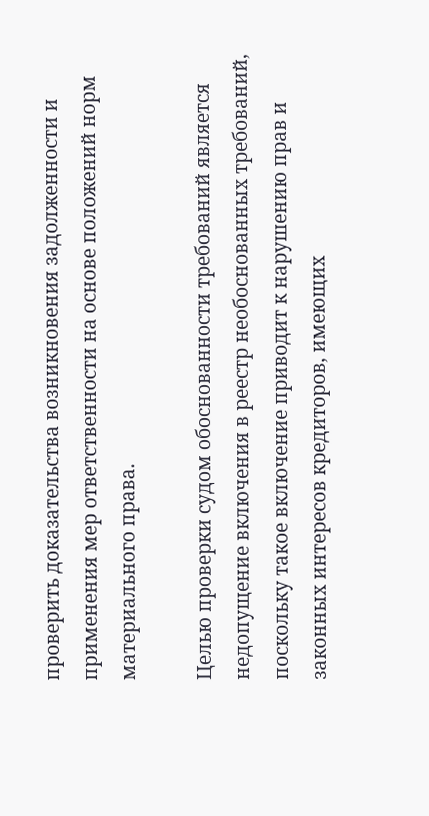проверить доказательства возникновения задолженности и применения мер ответственности на основе положений норм материального права.

Целью проверки судом обоснованности требований является недопущение включения в реестр необоснованных требований, поскольку такое включение приводит к нарушению прав и законных интересов кредиторов, имеющих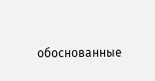обоснованные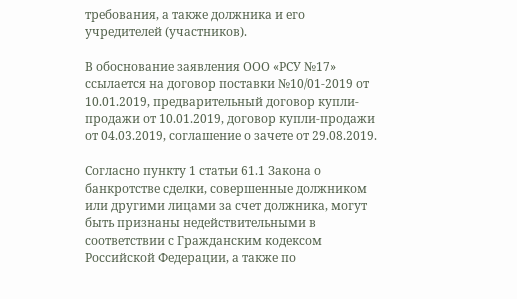требования, а также должника и его учредителей (участников).

В обоснование заявления ООО «РСУ №17» ссылается на договор поставки №10/01-2019 от 10.01.2019, предварительный договор купли-продажи от 10.01.2019, договор купли-продажи от 04.03.2019, соглашение о зачете от 29.08.2019.

Согласно пункту 1 статьи 61.1 Закона о банкротстве сделки, совершенные должником или другими лицами за счет должника, могут быть признаны недействительными в соответствии с Гражданским кодексом Российской Федерации, а также по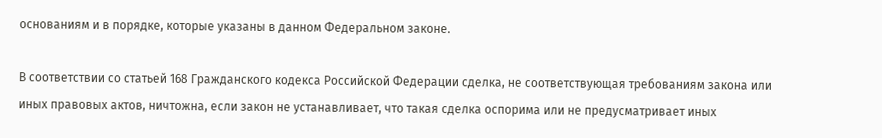основаниям и в порядке, которые указаны в данном Федеральном законе.

В соответствии со статьей 168 Гражданского кодекса Российской Федерации сделка, не соответствующая требованиям закона или иных правовых актов, ничтожна, если закон не устанавливает, что такая сделка оспорима или не предусматривает иных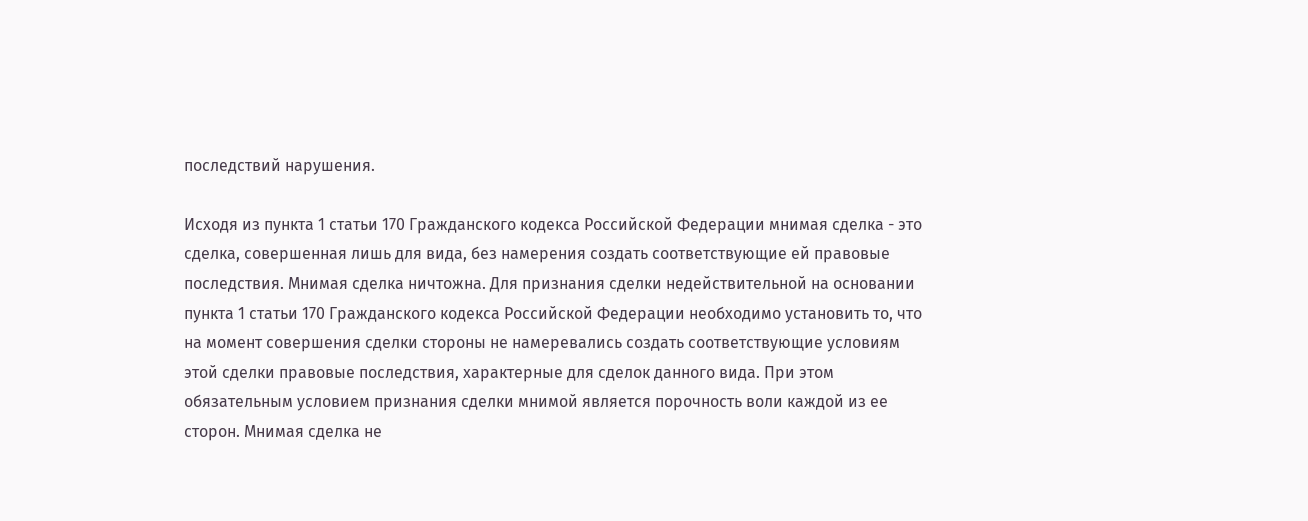последствий нарушения.

Исходя из пункта 1 статьи 170 Гражданского кодекса Российской Федерации мнимая сделка - это сделка, совершенная лишь для вида, без намерения создать соответствующие ей правовые последствия. Мнимая сделка ничтожна. Для признания сделки недействительной на основании пункта 1 статьи 170 Гражданского кодекса Российской Федерации необходимо установить то, что на момент совершения сделки стороны не намеревались создать соответствующие условиям этой сделки правовые последствия, характерные для сделок данного вида. При этом обязательным условием признания сделки мнимой является порочность воли каждой из ее сторон. Мнимая сделка не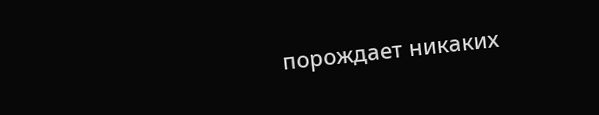порождает никаких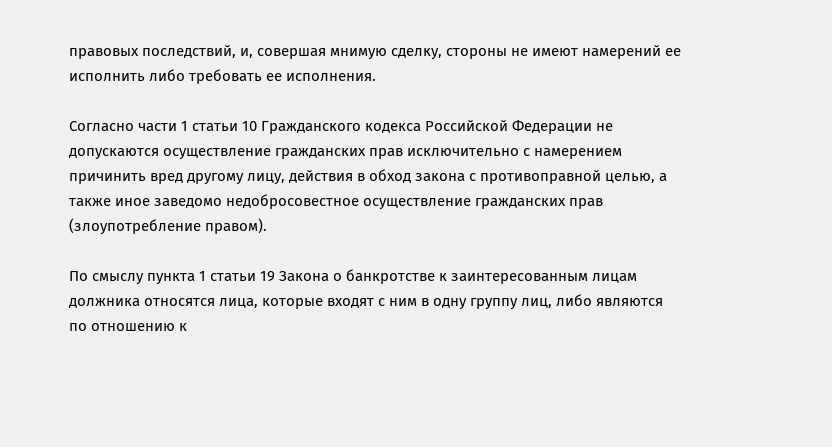правовых последствий, и, совершая мнимую сделку, стороны не имеют намерений ее исполнить либо требовать ее исполнения.

Согласно части 1 статьи 10 Гражданского кодекса Российской Федерации не допускаются осуществление гражданских прав исключительно с намерением причинить вред другому лицу, действия в обход закона с противоправной целью, а также иное заведомо недобросовестное осуществление гражданских прав (злоупотребление правом).

По смыслу пункта 1 статьи 19 Закона о банкротстве к заинтересованным лицам должника относятся лица, которые входят с ним в одну группу лиц, либо являются по отношению к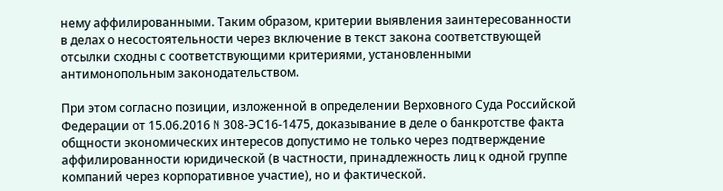нему аффилированными. Таким образом, критерии выявления заинтересованности в делах о несостоятельности через включение в текст закона соответствующей отсылки сходны с соответствующими критериями, установленными антимонопольным законодательством.

При этом согласно позиции, изложенной в определении Верховного Суда Российской Федерации от 15.06.2016 N 308-ЭС16-1475, доказывание в деле о банкротстве факта общности экономических интересов допустимо не только через подтверждение аффилированности юридической (в частности, принадлежность лиц к одной группе компаний через корпоративное участие), но и фактической.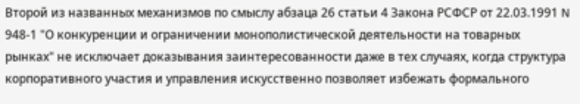Второй из названных механизмов по смыслу абзаца 26 статьи 4 Закона РСФСР от 22.03.1991 N 948-1 "О конкуренции и ограничении монополистической деятельности на товарных рынках" не исключает доказывания заинтересованности даже в тех случаях, когда структура корпоративного участия и управления искусственно позволяет избежать формального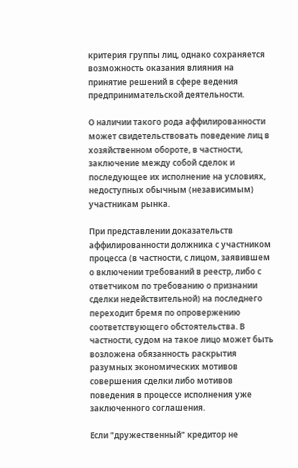критерия группы лиц, однако сохраняется возможность оказания влияния на принятие решений в сфере ведения предпринимательской деятельности.

О наличии такого рода аффилированности может свидетельствовать поведение лиц в хозяйственном обороте, в частности, заключение между собой сделок и последующее их исполнение на условиях, недоступных обычным (независимым) участникам рынка.

При представлении доказательств аффилированности должника с участником процесса (в частности, с лицом, заявившем о включении требований в реестр, либо с ответчиком по требованию о признании сделки недействительной) на последнего переходит бремя по опровержению соответствующего обстоятельства. В частности, судом на такое лицо может быть возложена обязанность раскрытия разумных экономических мотивов совершения сделки либо мотивов поведения в процессе исполнения уже заключенного соглашения.

Если "дружественный" кредитор не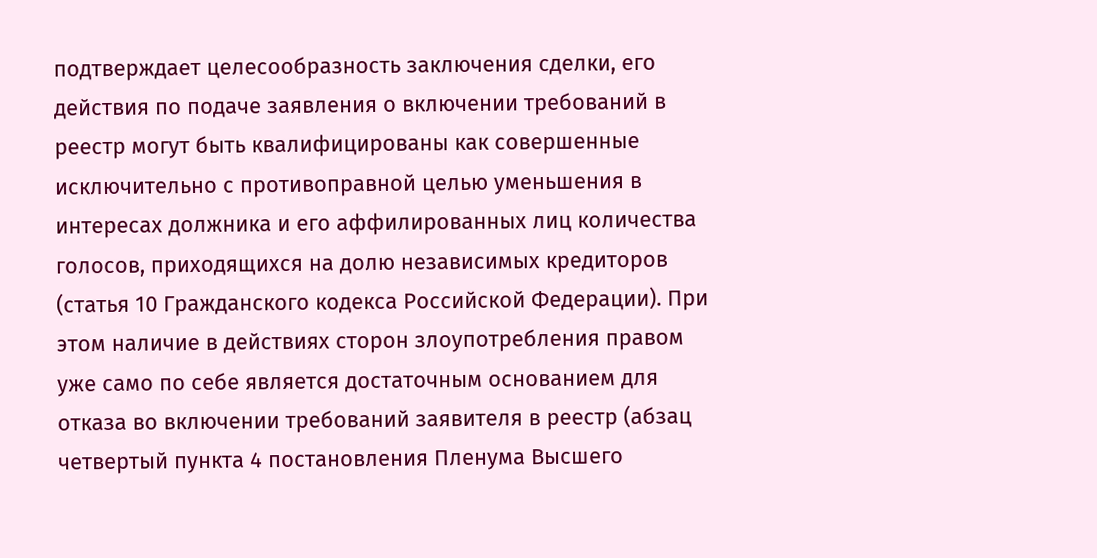подтверждает целесообразность заключения сделки, его действия по подаче заявления о включении требований в реестр могут быть квалифицированы как совершенные исключительно с противоправной целью уменьшения в интересах должника и его аффилированных лиц количества голосов, приходящихся на долю независимых кредиторов (статья 10 Гражданского кодекса Российской Федерации). При этом наличие в действиях сторон злоупотребления правом уже само по себе является достаточным основанием для отказа во включении требований заявителя в реестр (абзац четвертый пункта 4 постановления Пленума Высшего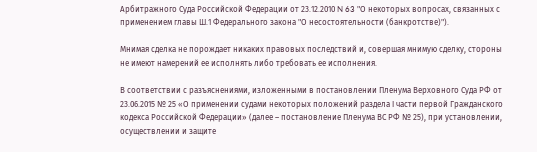Арбитражного Суда Российской Федерации от 23.12.2010 N 63 "О некоторых вопросах, связанных с применением главы Ш.1 Федерального закона "О несостоятельности (банкротстве)").

Мнимая сделка не порождает никаких правовых последствий и, совершая мнимую сделку, стороны не имеют намерений ее исполнять либо требовать ее исполнения.

В соответствии с разъяснениями, изложенными в постановлении Пленума Верховного Суда РФ от 23.06.2015 № 25 «О применении судами некоторых положений раздела I части первой Гражданского кодекса Российской Федерации» (далее – постановление Пленума ВС РФ № 25), при установлении, осуществлении и защите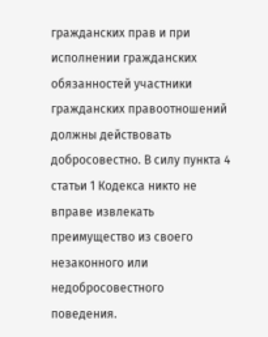гражданских прав и при исполнении гражданских обязанностей участники гражданских правоотношений должны действовать добросовестно. В силу пункта 4 статьи 1 Кодекса никто не вправе извлекать преимущество из своего незаконного или недобросовестного поведения.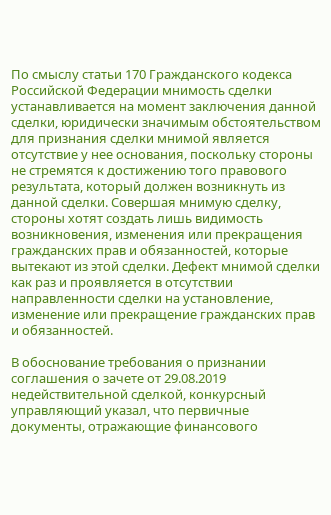По смыслу статьи 170 Гражданского кодекса Российской Федерации мнимость сделки устанавливается на момент заключения данной сделки, юридически значимым обстоятельством для признания сделки мнимой является отсутствие у нее основания, поскольку стороны не стремятся к достижению того правового результата, который должен возникнуть из данной сделки. Совершая мнимую сделку, стороны хотят создать лишь видимость возникновения, изменения или прекращения гражданских прав и обязанностей, которые вытекают из этой сделки. Дефект мнимой сделки как раз и проявляется в отсутствии направленности сделки на установление, изменение или прекращение гражданских прав и обязанностей.

В обоснование требования о признании соглашения о зачете от 29.08.2019 недействительной сделкой, конкурсный управляющий указал, что первичные документы, отражающие финансового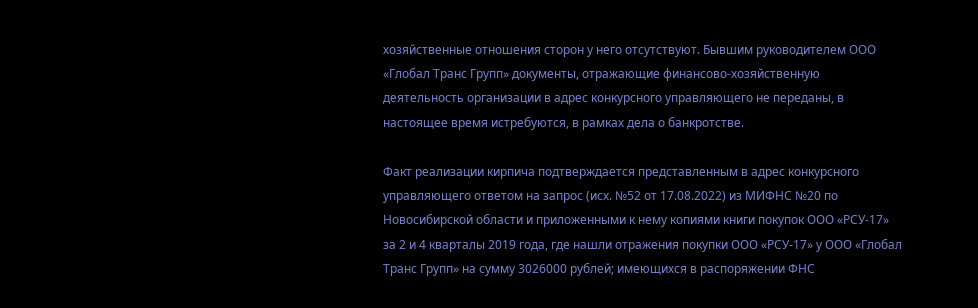хозяйственные отношения сторон у него отсутствуют. Бывшим руководителем ООО «Глобал Транс Групп» документы, отражающие финансово-хозяйственную деятельность организации в адрес конкурсного управляющего не переданы, в настоящее время истребуются, в рамках дела о банкротстве.

Факт реализации кирпича подтверждается представленным в адрес конкурсного управляющего ответом на запрос (исх. №52 от 17.08.2022) из МИФНС №20 по Новосибирской области и приложенными к нему копиями книги покупок ООО «РСУ-17» за 2 и 4 кварталы 2019 года, где нашли отражения покупки ООО «РСУ-17» у ООО «Глобал Транс Групп» на сумму 3026000 рублей; имеющихся в распоряжении ФНС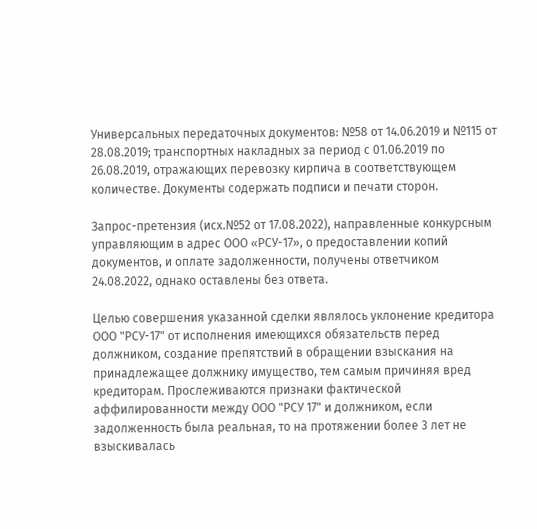Универсальных передаточных документов: №58 от 14.06.2019 и №115 от 28.08.2019; транспортных накладных за период с 01.06.2019 по 26.08.2019, отражающих перевозку кирпича в соответствующем количестве. Документы содержать подписи и печати сторон.

Запрос-претензия (исх.№52 от 17.08.2022), направленные конкурсным управляющим в адрес ООО «РСУ-17», о предоставлении копий документов, и оплате задолженности, получены ответчиком 24.08.2022, однако оставлены без ответа.

Целью совершения указанной сделки являлось уклонение кредитора ООО "РСУ-17" от исполнения имеющихся обязательств перед должником, создание препятствий в обращении взыскания на принадлежащее должнику имущество, тем самым причиняя вред кредиторам. Прослеживаются признаки фактической аффилированности между ООО "РСУ 17" и должником, если задолженность была реальная, то на протяжении более 3 лет не взыскивалась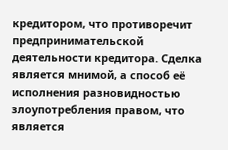кредитором, что противоречит предпринимательской деятельности кредитора. Сделка является мнимой, а способ её исполнения разновидностью злоупотребления правом, что является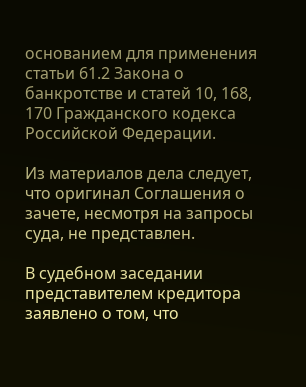основанием для применения статьи 61.2 Закона о банкротстве и статей 10, 168, 170 Гражданского кодекса Российской Федерации.

Из материалов дела следует, что оригинал Соглашения о зачете, несмотря на запросы суда, не представлен.

В судебном заседании представителем кредитора заявлено о том, что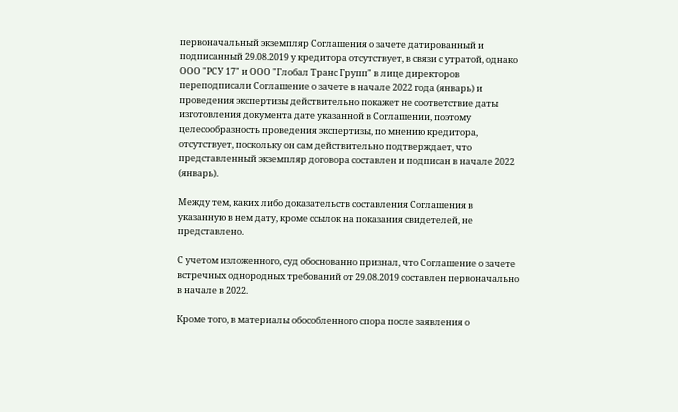первоначальный экземпляр Соглашения о зачете датированный и подписанный 29.08.2019 у кредитора отсутствует, в связи с утратой, однако ООО "РСУ 17" и ООО "Глобал Транс Групп" в лице директоров переподписали Соглашение о зачете в начале 2022 года (январь) и проведения экспертизы действительно покажет не соответствие даты изготовления документа дате указанной в Соглашении, поэтому целесообразность проведения экспертизы, по мнению кредитора, отсутствует, поскольку он сам действительно подтверждает, что представленный экземпляр договора составлен и подписан в начале 2022 (январь).

Между тем, каких либо доказательств составления Соглашения в указанную в нем дату, кроме ссылок на показания свидетелей, не представлено.

С учетом изложенного, суд обоснованно признал, что Соглашение о зачете встречных однородных требований от 29.08.2019 составлен первоначально в начале в 2022.

Кроме того, в материалы обособленного спора после заявления о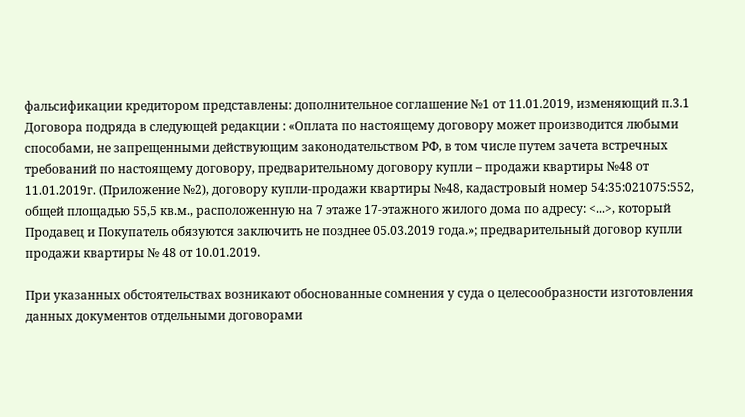фальсификации кредитором представлены: дополнительное соглашение №1 от 11.01.2019, изменяющий п.3.1 Договора подряда в следующей редакции : «Оплата по настоящему договору может производится любыми способами, не запрещенными действующим законодательством РФ, в том числе путем зачета встречных требований по настоящему договору, предварительному договору купли – продажи квартиры №48 от 11.01.2019г. (Приложение №2), договору купли-продажи квартиры №48, кадастровый номер 54:35:021075:552, общей площадью 55,5 кв.м., расположенную на 7 этаже 17-этажного жилого дома по адресу: <...>, который Продавец и Покупатель обязуются заключить не позднее 05.03.2019 года.»; предварительный договор купли продажи квартиры № 48 от 10.01.2019.

При указанных обстоятельствах возникают обоснованные сомнения у суда о целесообразности изготовления данных документов отдельными договорами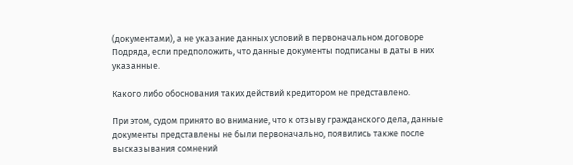(документами), а не указание данных условий в первоначальном договоре Подряда, если предположить, что данные документы подписаны в даты в них указанные.

Какого либо обоснования таких действий кредитором не представлено.

При этом, судом принято во внимание, что к отзыву гражданского дела, данные документы представлены не были первоначально, появились также после высказывания сомнений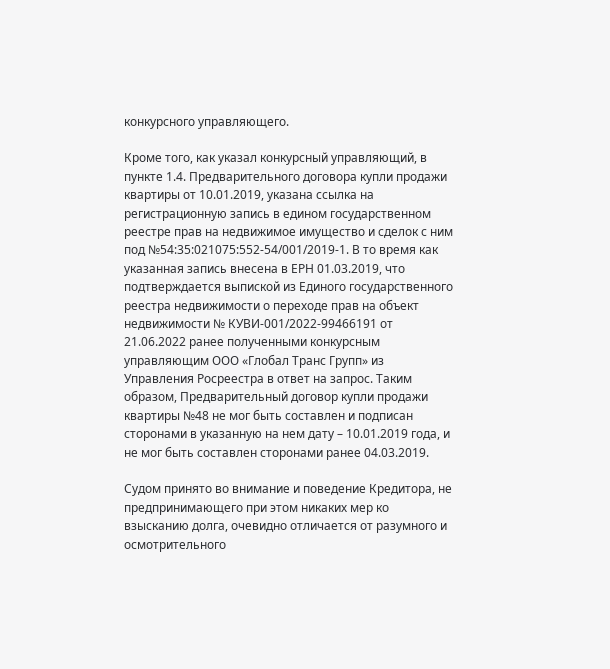конкурсного управляющего.

Кроме того, как указал конкурсный управляющий, в пункте 1.4. Предварительного договора купли продажи квартиры от 10.01.2019, указана ссылка на регистрационную запись в едином государственном реестре прав на недвижимое имущество и сделок с ним под №54:35:021075:552-54/001/2019-1. В то время как указанная запись внесена в ЕРН 01.03.2019, что подтверждается выпиской из Единого государственного реестра недвижимости о переходе прав на объект недвижимости № КУВИ-001/2022-99466191 от 21.06.2022 ранее полученными конкурсным управляющим ООО «Глобал Транс Групп» из Управления Росреестра в ответ на запрос. Таким образом, Предварительный договор купли продажи квартиры №48 не мог быть составлен и подписан сторонами в указанную на нем дату – 10.01.2019 года, и не мог быть составлен сторонами ранее 04.03.2019.

Судом принято во внимание и поведение Кредитора, не предпринимающего при этом никаких мер ко взысканию долга, очевидно отличается от разумного и осмотрительного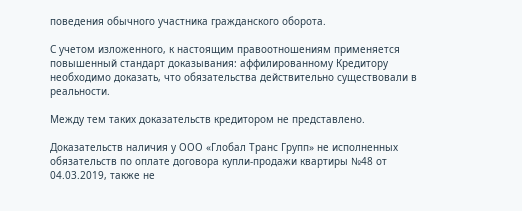поведения обычного участника гражданского оборота.

С учетом изложенного, к настоящим правоотношениям применяется повышенный стандарт доказывания: аффилированному Кредитору необходимо доказать, что обязательства действительно существовали в реальности.

Между тем таких доказательств кредитором не представлено.

Доказательств наличия у ООО «Глобал Транс Групп» не исполненных обязательств по оплате договора купли-продажи квартиры №48 от 04.03.2019, также не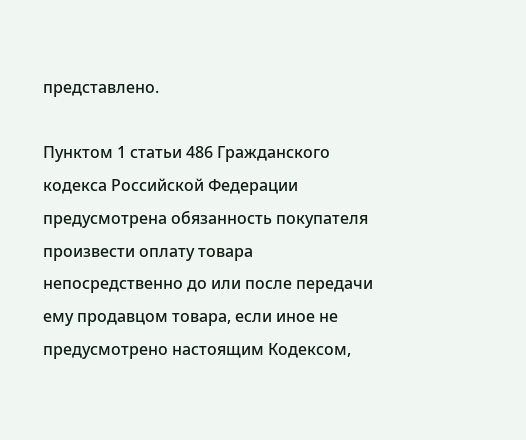представлено.

Пунктом 1 статьи 486 Гражданского кодекса Российской Федерации предусмотрена обязанность покупателя произвести оплату товара непосредственно до или после передачи ему продавцом товара, если иное не предусмотрено настоящим Кодексом,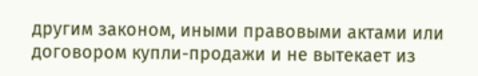другим законом, иными правовыми актами или договором купли-продажи и не вытекает из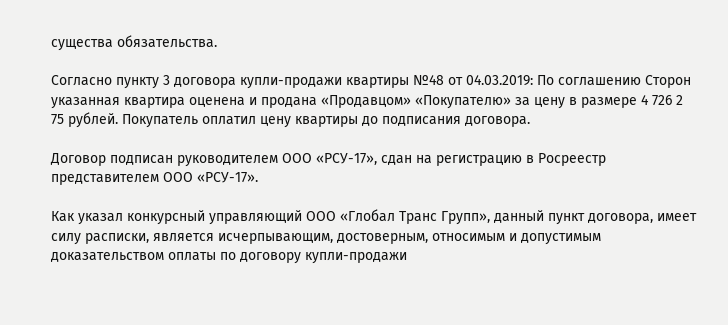существа обязательства.

Согласно пункту 3 договора купли-продажи квартиры №48 от 04.03.2019: По соглашению Сторон указанная квартира оценена и продана «Продавцом» «Покупателю» за цену в размере 4 726 2 75 рублей. Покупатель оплатил цену квартиры до подписания договора.

Договор подписан руководителем ООО «РСУ-17», сдан на регистрацию в Росреестр представителем ООО «РСУ-17».

Как указал конкурсный управляющий ООО «Глобал Транс Групп», данный пункт договора, имеет силу расписки, является исчерпывающим, достоверным, относимым и допустимым доказательством оплаты по договору купли-продажи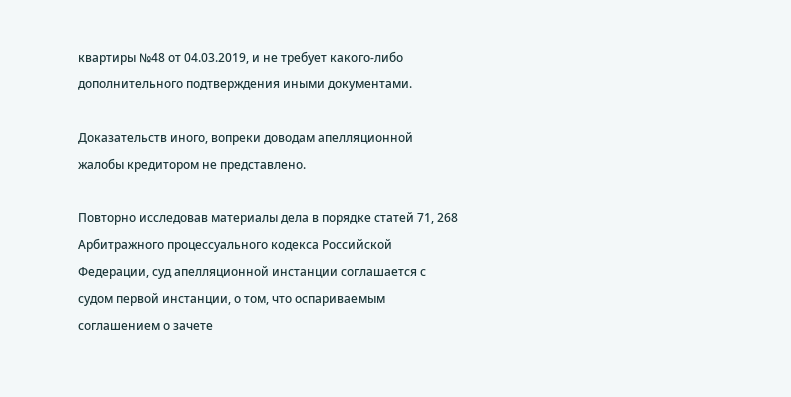квартиры №48 от 04.03.2019, и не требует какого-либо дополнительного подтверждения иными документами.

Доказательств иного, вопреки доводам апелляционной жалобы кредитором не представлено.

Повторно исследовав материалы дела в порядке статей 71, 268 Арбитражного процессуального кодекса Российской Федерации, суд апелляционной инстанции соглашается с судом первой инстанции, о том, что оспариваемым соглашением о зачете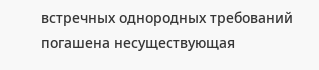встречных однородных требований погашена несуществующая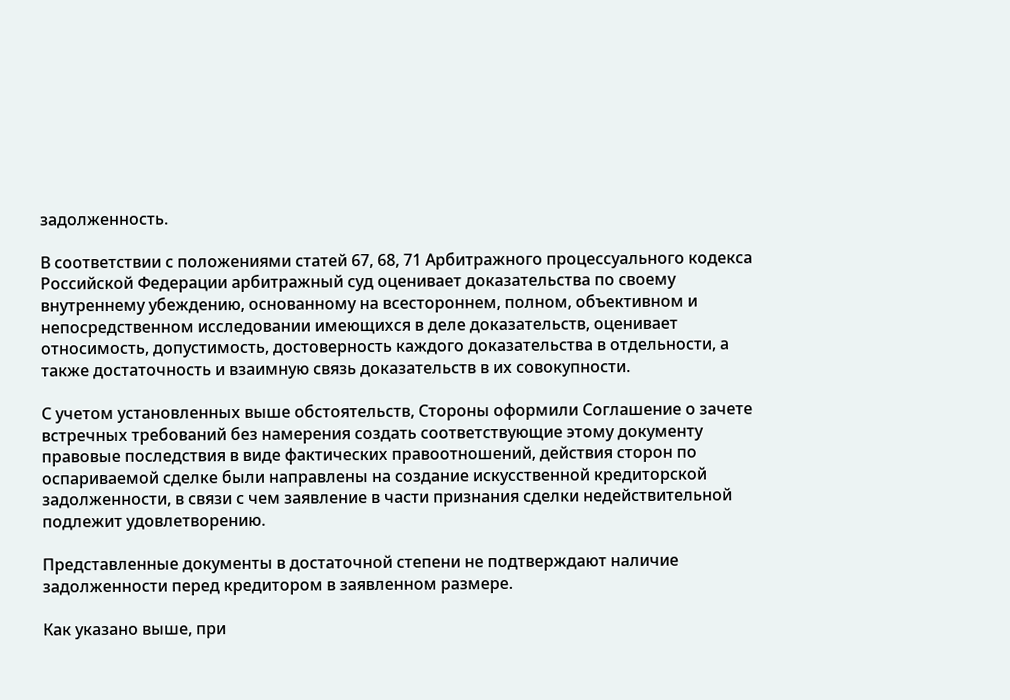задолженность.

В соответствии с положениями статей 67, 68, 71 Арбитражного процессуального кодекса Российской Федерации арбитражный суд оценивает доказательства по своему внутреннему убеждению, основанному на всестороннем, полном, объективном и непосредственном исследовании имеющихся в деле доказательств, оценивает относимость, допустимость, достоверность каждого доказательства в отдельности, а также достаточность и взаимную связь доказательств в их совокупности.

С учетом установленных выше обстоятельств, Стороны оформили Соглашение о зачете встречных требований без намерения создать соответствующие этому документу правовые последствия в виде фактических правоотношений, действия сторон по оспариваемой сделке были направлены на создание искусственной кредиторской задолженности, в связи с чем заявление в части признания сделки недействительной подлежит удовлетворению.

Представленные документы в достаточной степени не подтверждают наличие задолженности перед кредитором в заявленном размере.

Как указано выше, при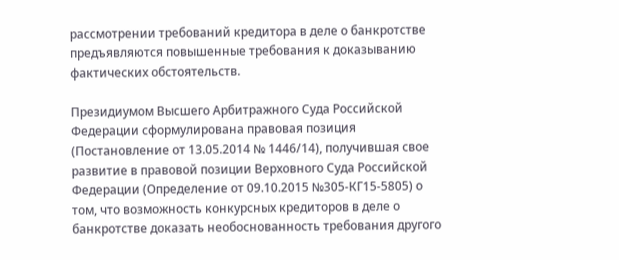рассмотрении требований кредитора в деле о банкротстве предъявляются повышенные требования к доказыванию фактических обстоятельств.

Президиумом Высшего Арбитражного Суда Российской Федерации сформулирована правовая позиция (Постановление от 13.05.2014 № 1446/14), получившая свое развитие в правовой позиции Верховного Суда Российской Федерации (Определение от 09.10.2015 №305-КГ15-5805) о том, что возможность конкурсных кредиторов в деле о банкротстве доказать необоснованность требования другого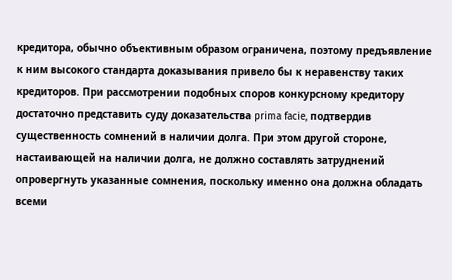кредитора, обычно объективным образом ограничена, поэтому предъявление к ним высокого стандарта доказывания привело бы к неравенству таких кредиторов. При рассмотрении подобных споров конкурсному кредитору достаточно представить суду доказательства prima facie, подтвердив существенность сомнений в наличии долга. При этом другой стороне, настаивающей на наличии долга, не должно составлять затруднений опровергнуть указанные сомнения, поскольку именно она должна обладать всеми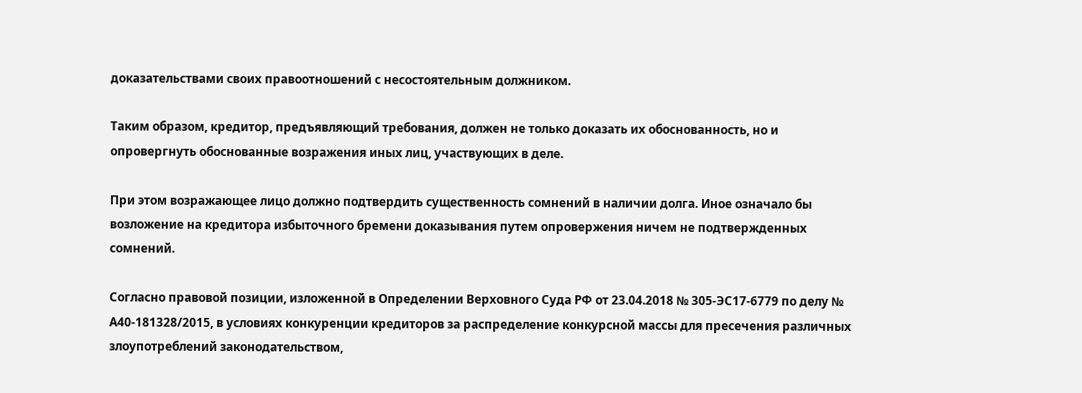доказательствами своих правоотношений с несостоятельным должником.

Таким образом, кредитор, предъявляющий требования, должен не только доказать их обоснованность, но и опровергнуть обоснованные возражения иных лиц, участвующих в деле.

При этом возражающее лицо должно подтвердить существенность сомнений в наличии долга. Иное означало бы возложение на кредитора избыточного бремени доказывания путем опровержения ничем не подтвержденных сомнений.

Согласно правовой позиции, изложенной в Определении Верховного Суда РФ от 23.04.2018 № 305-ЭС17-6779 по делу № А40-181328/2015, в условиях конкуренции кредиторов за распределение конкурсной массы для пресечения различных злоупотреблений законодательством,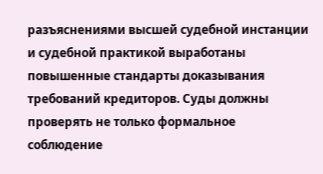разъяснениями высшей судебной инстанции и судебной практикой выработаны повышенные стандарты доказывания требований кредиторов. Суды должны проверять не только формальное соблюдение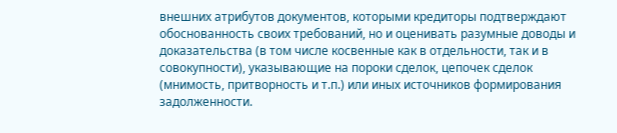внешних атрибутов документов, которыми кредиторы подтверждают обоснованность своих требований, но и оценивать разумные доводы и доказательства (в том числе косвенные как в отдельности, так и в совокупности), указывающие на пороки сделок, цепочек сделок (мнимость, притворность и т.п.) или иных источников формирования задолженности.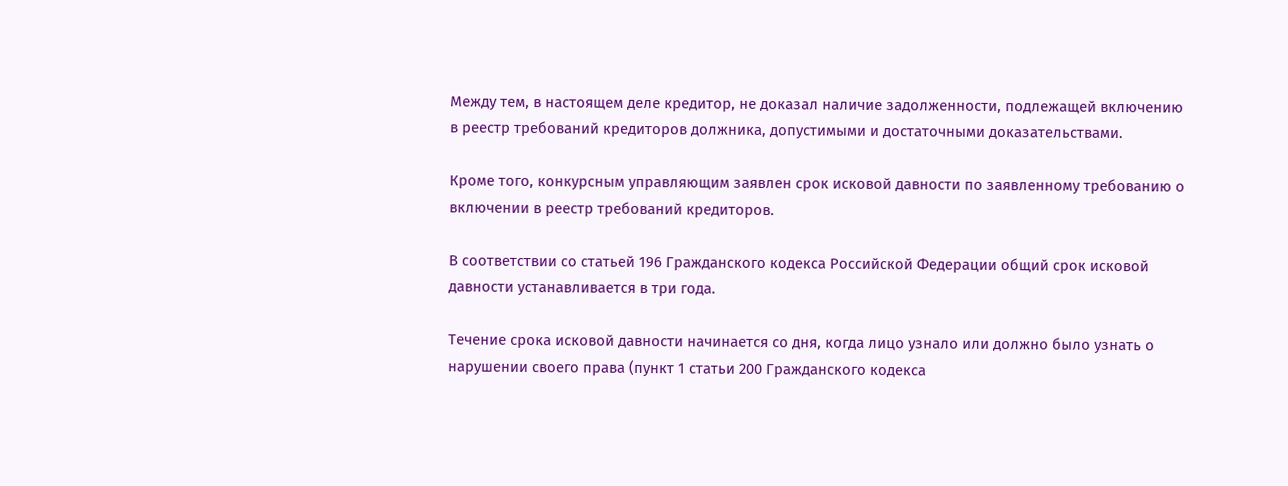Между тем, в настоящем деле кредитор, не доказал наличие задолженности, подлежащей включению в реестр требований кредиторов должника, допустимыми и достаточными доказательствами.

Кроме того, конкурсным управляющим заявлен срок исковой давности по заявленному требованию о включении в реестр требований кредиторов.

В соответствии со статьей 196 Гражданского кодекса Российской Федерации общий срок исковой давности устанавливается в три года.

Течение срока исковой давности начинается со дня, когда лицо узнало или должно было узнать о нарушении своего права (пункт 1 статьи 200 Гражданского кодекса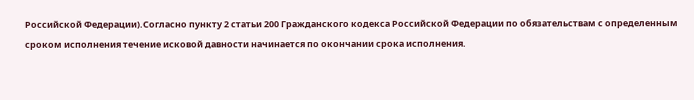Российской Федерации).Согласно пункту 2 статьи 200 Гражданского кодекса Российской Федерации по обязательствам с определенным сроком исполнения течение исковой давности начинается по окончании срока исполнения.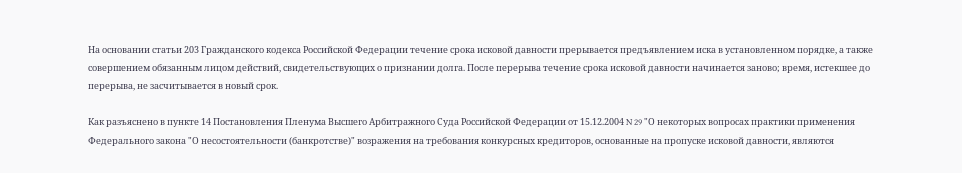На основании статьи 203 Гражданского кодекса Российской Федерации течение срока исковой давности прерывается предъявлением иска в установленном порядке, а также совершением обязанным лицом действий, свидетельствующих о признании долга. После перерыва течение срока исковой давности начинается заново; время, истекшее до перерыва, не засчитывается в новый срок.

Как разъяснено в пункте 14 Постановления Пленума Высшего Арбитражного Суда Российской Федерации от 15.12.2004 N 29 "О некоторых вопросах практики применения Федерального закона "О несостоятельности (банкротстве)" возражения на требования конкурсных кредиторов, основанные на пропуске исковой давности, являются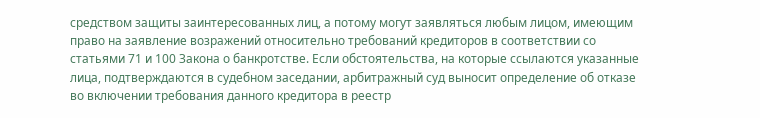средством защиты заинтересованных лиц, а потому могут заявляться любым лицом, имеющим право на заявление возражений относительно требований кредиторов в соответствии со статьями 71 и 100 Закона о банкротстве. Если обстоятельства, на которые ссылаются указанные лица, подтверждаются в судебном заседании, арбитражный суд выносит определение об отказе во включении требования данного кредитора в реестр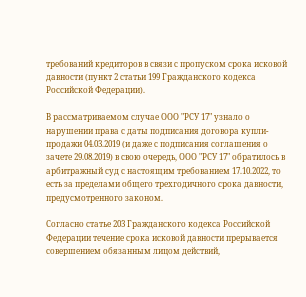требований кредиторов в связи с пропуском срока исковой давности (пункт 2 статьи 199 Гражданского кодекса Российской Федерации).

В рассматриваемом случае ООО "РСУ 17" узнало о нарушении права с даты подписания договора купли-продажи 04.03.2019 (и даже с подписания соглашения о зачете 29.08.2019) в свою очередь, ООО "РСУ 17" обратилось в арбитражный суд с настоящим требованием 17.10.2022, то есть за пределами общего трехгодичного срока давности, предусмотренного законом.

Согласно статье 203 Гражданского кодекса Российской Федерации течение срока исковой давности прерывается совершением обязанным лицом действий,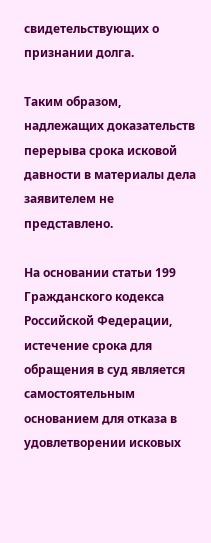свидетельствующих о признании долга.

Таким образом, надлежащих доказательств перерыва срока исковой давности в материалы дела заявителем не представлено.

На основании статьи 199 Гражданского кодекса Российской Федерации, истечение срока для обращения в суд является самостоятельным основанием для отказа в удовлетворении исковых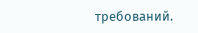требований.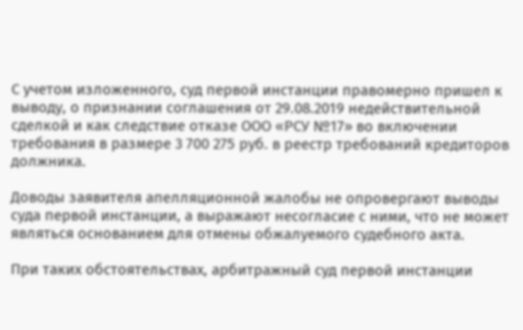С учетом изложенного, суд первой инстанции правомерно пришел к выводу, о признании соглашения от 29.08.2019 недействительной сделкой и как следствие отказе ООО «РСУ №17» во включении требования в размере 3 700 275 руб. в реестр требований кредиторов должника.

Доводы заявителя апелляционной жалобы не опровергают выводы суда первой инстанции, а выражают несогласие с ними, что не может являться основанием для отмены обжалуемого судебного акта.

При таких обстоятельствах, арбитражный суд первой инстанции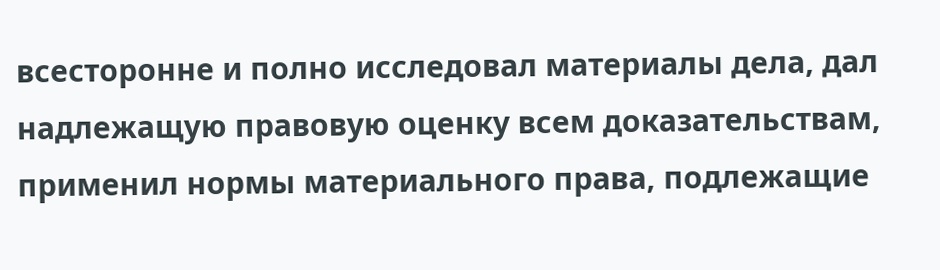всесторонне и полно исследовал материалы дела, дал надлежащую правовую оценку всем доказательствам, применил нормы материального права, подлежащие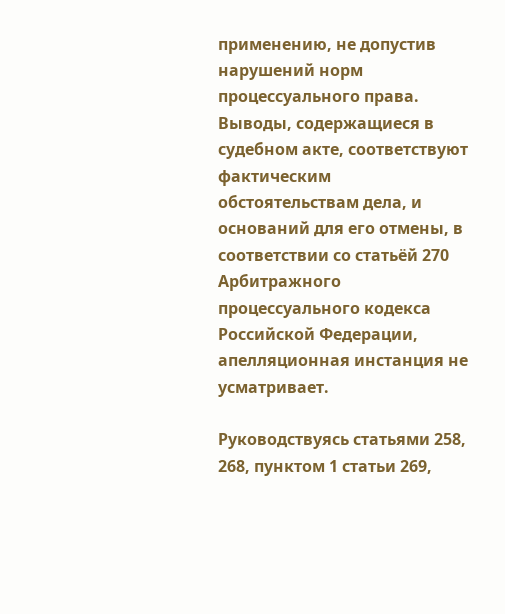применению, не допустив нарушений норм процессуального права. Выводы, содержащиеся в судебном акте, соответствуют фактическим обстоятельствам дела, и оснований для его отмены, в соответствии со статьёй 270 Арбитражного процессуального кодекса Российской Федерации, апелляционная инстанция не усматривает.

Руководствуясь статьями 258, 268, пунктом 1 статьи 269,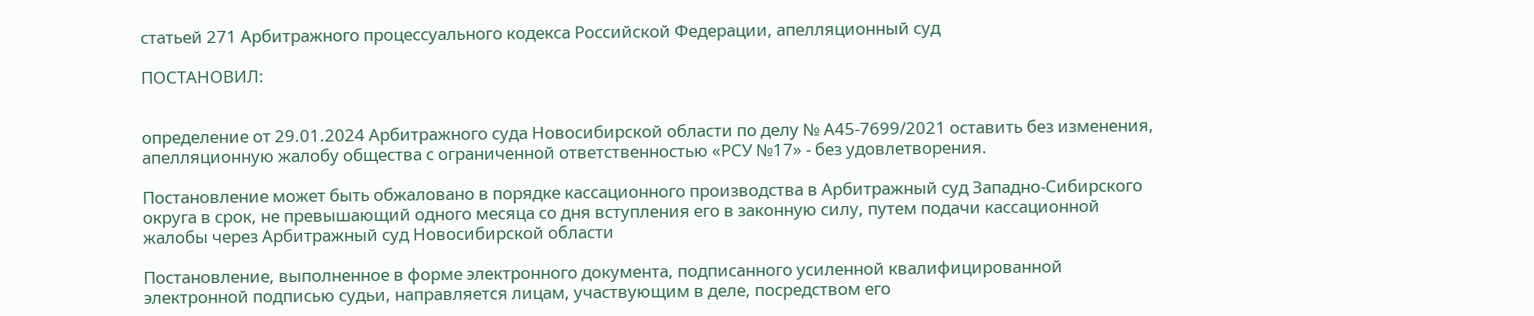статьей 271 Арбитражного процессуального кодекса Российской Федерации, апелляционный суд

ПОСТАНОВИЛ:


определение от 29.01.2024 Арбитражного суда Новосибирской области по делу № А45-7699/2021 оставить без изменения, апелляционную жалобу общества с ограниченной ответственностью «РСУ №17» - без удовлетворения.

Постановление может быть обжаловано в порядке кассационного производства в Арбитражный суд Западно-Сибирского округа в срок, не превышающий одного месяца со дня вступления его в законную силу, путем подачи кассационной жалобы через Арбитражный суд Новосибирской области

Постановление, выполненное в форме электронного документа, подписанного усиленной квалифицированной электронной подписью судьи, направляется лицам, участвующим в деле, посредством его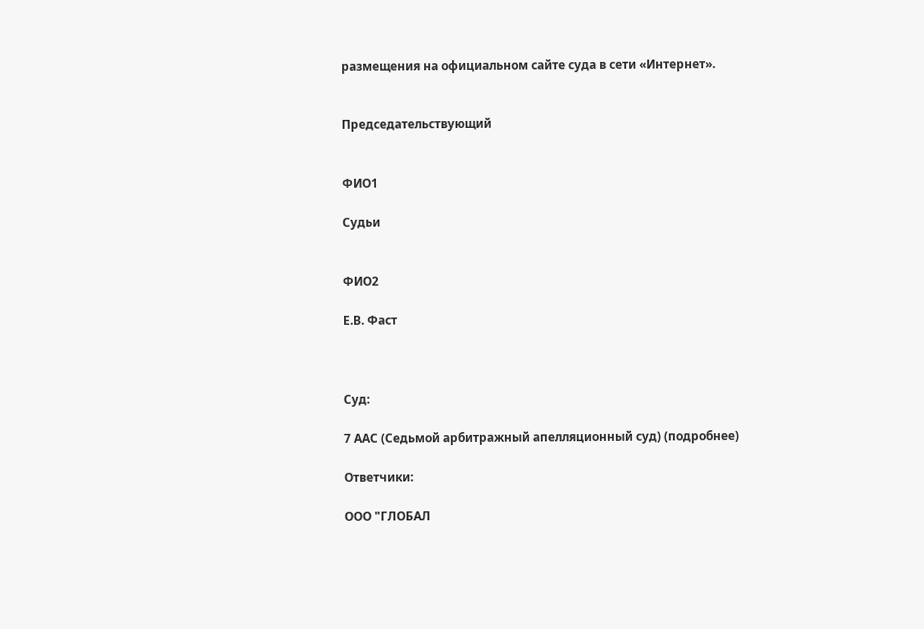размещения на официальном сайте суда в сети «Интернет».


Председательствующий


ФИО1

Судьи


ФИО2

Е.В. Фаст



Суд:

7 ААС (Седьмой арбитражный апелляционный суд) (подробнее)

Ответчики:

ООО "ГЛОБАЛ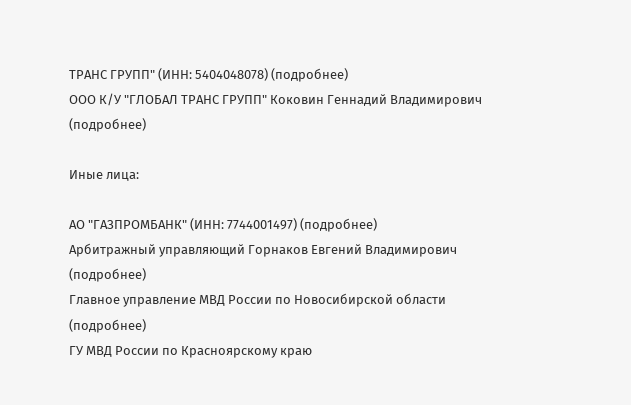ТРАНС ГРУПП" (ИНН: 5404048078) (подробнее)
ООО К/У "ГЛОБАЛ ТРАНС ГРУПП" Коковин Геннадий Владимирович (подробнее)

Иные лица:

АО "ГАЗПРОМБАНК" (ИНН: 7744001497) (подробнее)
Арбитражный управляющий Горнаков Евгений Владимирович (подробнее)
Главное управление МВД России по Новосибирской области (подробнее)
ГУ МВД России по Красноярскому краю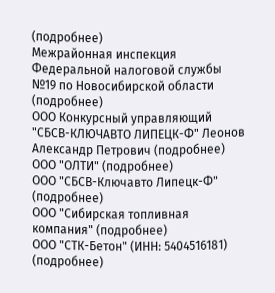(подробнее)
Межрайонная инспекция Федеральной налоговой службы №19 по Новосибирской области (подробнее)
ООО Конкурсный управляющий "СБСВ-КЛЮЧАВТО ЛИПЕЦК-Ф" Леонов Александр Петрович (подробнее)
ООО "ОЛТИ" (подробнее)
ООО "СБСВ-Ключавто Липецк-Ф" (подробнее)
ООО "Сибирская топливная компания" (подробнее)
ООО "СТК-Бетон" (ИНН: 5404516181) (подробнее)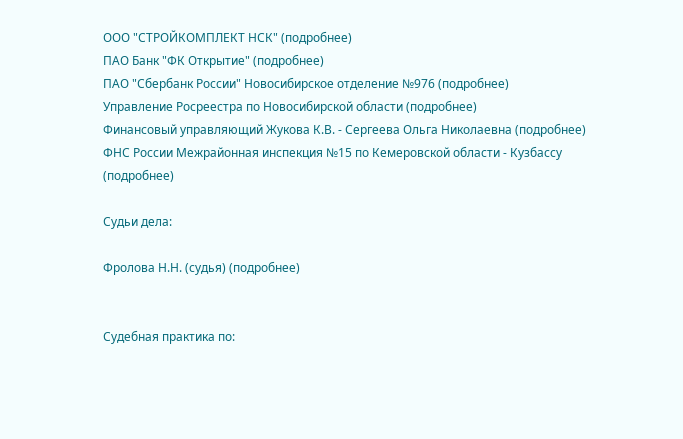ООО "СТРОЙКОМПЛЕКТ НСК" (подробнее)
ПАО Банк "ФК Открытие" (подробнее)
ПАО "Сбербанк России" Новосибирское отделение №976 (подробнее)
Управление Росреестра по Новосибирской области (подробнее)
Финансовый управляющий Жукова К.В. - Сергеева Ольга Николаевна (подробнее)
ФНС России Межрайонная инспекция №15 по Кемеровской области - Кузбассу (подробнее)

Судьи дела:

Фролова Н.Н. (судья) (подробнее)


Судебная практика по: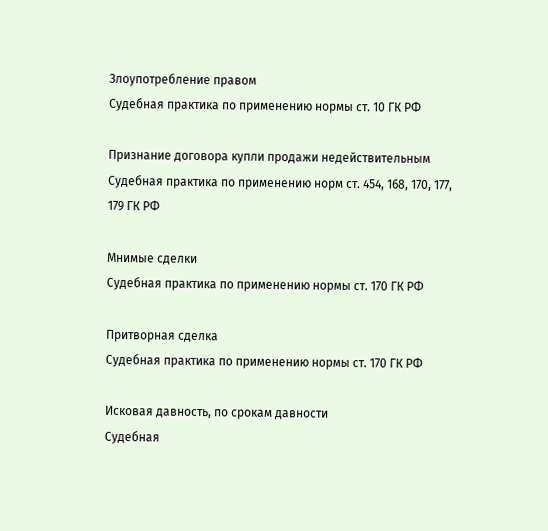Злоупотребление правом
Судебная практика по применению нормы ст. 10 ГК РФ

Признание договора купли продажи недействительным
Судебная практика по применению норм ст. 454, 168, 170, 177, 179 ГК РФ

Мнимые сделки
Судебная практика по применению нормы ст. 170 ГК РФ

Притворная сделка
Судебная практика по применению нормы ст. 170 ГК РФ

Исковая давность, по срокам давности
Судебная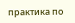практика по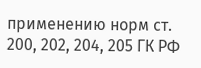применению норм ст. 200, 202, 204, 205 ГК РФ